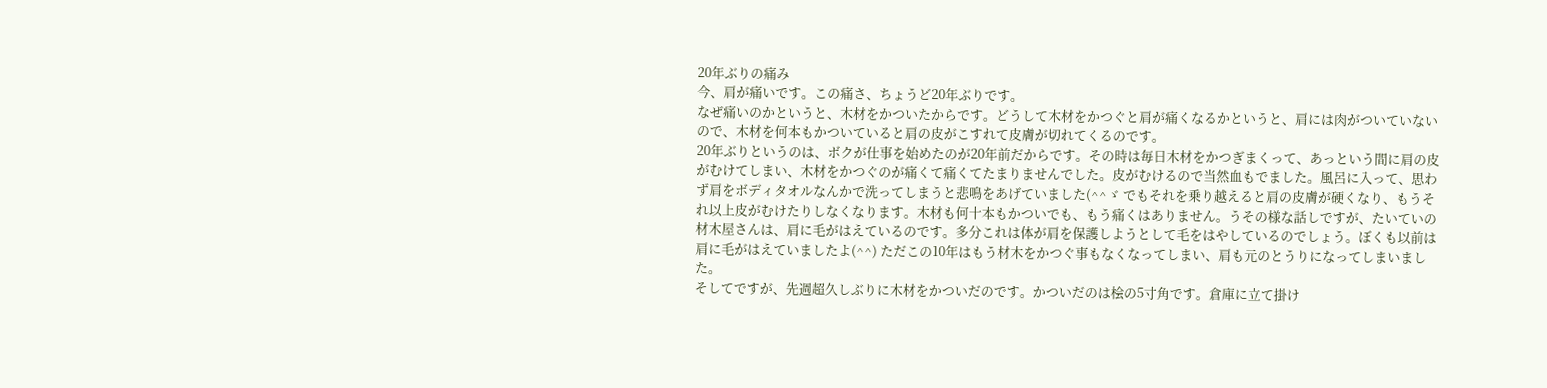20年ぶりの痛み
今、肩が痛いです。この痛さ、ちょうど20年ぶりです。
なぜ痛いのかというと、木材をかついたからです。どうして木材をかつぐと肩が痛くなるかというと、肩には肉がついていないので、木材を何本もかついていると肩の皮がこすれて皮膚が切れてくるのです。
20年ぶりというのは、ボクが仕事を始めたのが20年前だからです。その時は毎日木材をかつぎまくって、あっという間に肩の皮がむけてしまい、木材をかつぐのが痛くて痛くてたまりませんでした。皮がむけるので当然血もでました。風呂に入って、思わず肩をボディタオルなんかで洗ってしまうと悲鳴をあげていました(^^ゞ でもそれを乗り越えると肩の皮膚が硬くなり、もうそれ以上皮がむけたりしなくなります。木材も何十本もかついでも、もう痛くはありません。うその様な話しですが、たいていの材木屋さんは、肩に毛がはえているのです。多分これは体が肩を保護しようとして毛をはやしているのでしょう。ぼくも以前は肩に毛がはえていましたよ(^^) ただこの10年はもう材木をかつぐ事もなくなってしまい、肩も元のとうりになってしまいました。
そしてですが、先週超久しぶりに木材をかついだのです。かついだのは桧の5寸角です。倉庫に立て掛け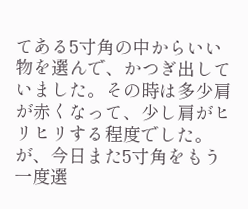てある5寸角の中からいい物を選んで、かつぎ出していました。その時は多少肩が赤くなって、少し肩がヒリヒリする程度でした。が、今日また5寸角をもう一度選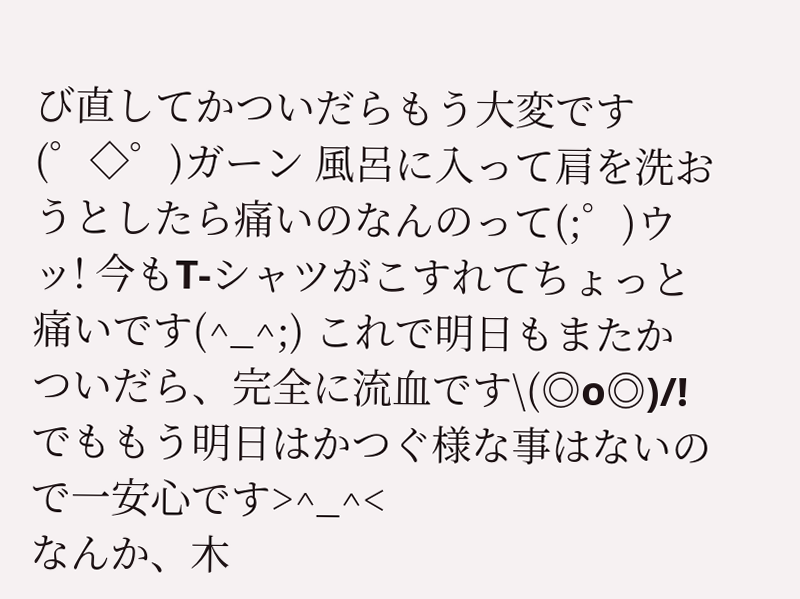び直してかついだらもう大変です(゜◇゜)ガーン 風呂に入って肩を洗おうとしたら痛いのなんのって(;゜)ウッ! 今もT-シャツがこすれてちょっと痛いです(^_^;) これで明日もまたかついだら、完全に流血です\(◎o◎)/! でももう明日はかつぐ様な事はないので一安心です>^_^<
なんか、木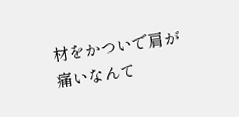材をかついで肩が痛いなんて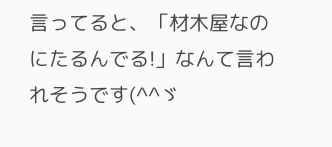言ってると、「材木屋なのにたるんでる!」なんて言われそうです(^^ゞ